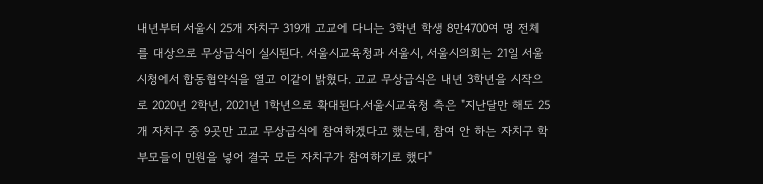내년부터 서울시 25개 자치구 319개 고교에 다니는 3학년 학생 8만4700여 명 전체를 대상으로 무상급식이 실시된다. 서울시교육청과 서울시, 서울시의회는 21일 서울시청에서 합동협약식을 열고 이같이 밝혔다. 고교 무상급식은 내년 3학년을 시작으로 2020년 2학년, 2021년 1학년으로 확대된다.서울시교육청 측은 "지난달만 해도 25개 자치구 중 9곳만 고교 무상급식에 참여하겠다고 했는데, 참여 안 하는 자치구 학부모들이 민원을 넣어 결국 모든 자치구가 참여하기로 했다"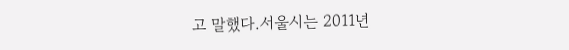고 말했다.서울시는 2011년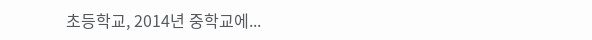초등학교, 2014년 중학교에...